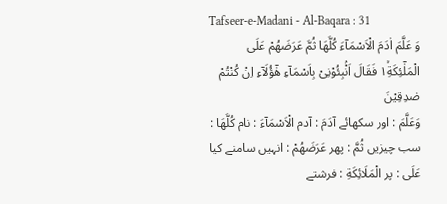Tafseer-e-Madani - Al-Baqara : 31
وَ عَلَّمَ اٰدَمَ الْاَسْمَآءَ كُلَّهَا ثُمَّ عَرَضَهُمْ عَلَى الْمَلٰٓئِكَةِ١ۙ فَقَالَ اَنْۢبِئُوْنِیْ بِاَسْمَآءِ هٰۤؤُلَآءِ اِنْ كُنْتُمْ صٰدِقِیْنَ
وَعَلَّمَ : اور سکھائے آدَمَ : آدم الْاَسْمَآءَ : نام كُلَّهَا : سب چیزیں ثُمَّ : پھر عَرَضَهُمْ : انہیں سامنے کیا عَلَى : پر الْمَلَائِکَةِ : فرشتے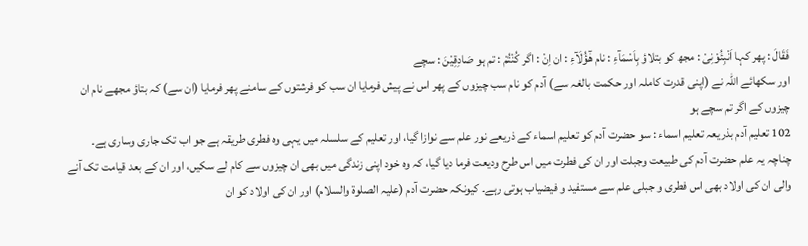فَقَالَ : پھر کہا اَنْبِئُوْنِیْ : مجھ کو بتلاؤ بِاَسْمَآءِ : نام هٰٓؤُلَآءِ : ان اِنْ : اگر كُنْتُمْ : تم ہو صَادِقِیْنَ : سچے
اور سکھائے اللہ نے (اپنی قدرت کاملہ اور حکمت بالغہ سے) آدم کو نام سب چیزوں کے پھر اس نے پیش فرمایا ان سب کو فرشتوں کے سامنے پھر فرمایا (ان سے) کہ بتاؤ مجھے نام ان چیزوں کے اگر تم سچے ہو
102 تعلیم آدم بذریعہ تعلیم اسماء : سو حضرت آدم کو تعلیم اسماء کے ذریعے نور علم سے نوازا گیا، اور تعلیم کے سلسلہ میں یہی وہ فطری طریقہ ہے جو اب تک جاری وساری ہے۔ چناچہ یہ علم حضرت آدم کی طبیعت وجبلت اور ان کی فطرت میں اس طرح ودیعت فرما دیا گیا، کہ وہ خود اپنی زندگی میں بھی ان چیزوں سے کام لے سکیں، اور ان کے بعد قیامت تک آنے والی ان کی اولاد بھی اس فطری و جبلی علم سے مستفید و فیضیاب ہوتی رہے۔ کیونکہ حضرت آدم (علیہ الصلوۃ والسلام) اور ان کی اولاد کو ان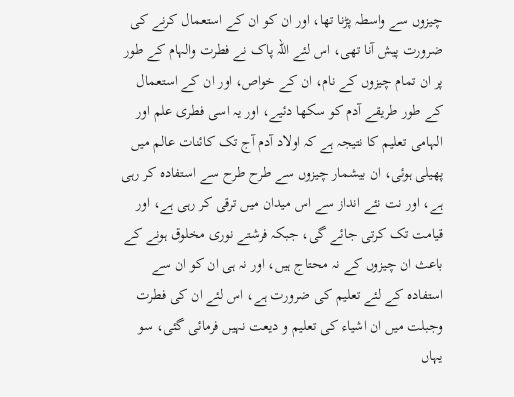چیزوں سے واسطہ پڑنا تھا، اور ان کو ان کے استعمال کرنے کی ضرورت پیش آنا تھی، اس لئے اللہ پاک نے فطرت والہام کے طور پر ان تمام چیزوں کے نام، ان کے خواص، اور ان کے استعمال کے طور طریقے آدم کو سکھا دئیے، اور یہ اسی فطری علم اور الہامی تعلیم کا نتیجہ ہے کہ اولاد آدم آج تک کائنات عالم میں پھیلی ہوئی، ان بیشمار چیزوں سے طرح طرح سے استفادہ کر رہی ہے، اور نت نئے انداز سے اس میدان میں ترقی کر رہی ہے، اور قیامت تک کرتی جائے گی، جبکہ فرشتے نوری مخلوق ہونے کے باعث ان چیزوں کے نہ محتاج ہیں، اور نہ ہی ان کو ان سے استفادہ کے لئے تعلیم کی ضرورت ہے، اس لئے ان کی فطرت وجبلت میں ان اشیاء کی تعلیم و دیعت نہیں فرمائی گئی، سو یہاں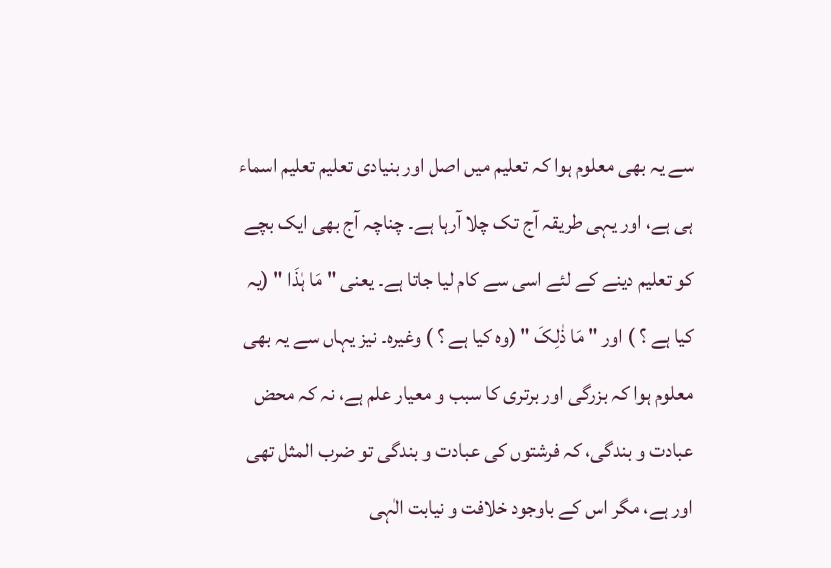سے یہ بھی معلوم ہوا کہ تعلیم میں اصل اور بنیادی تعلیم تعلیم اسماء ہی ہے، اور یہی طریقہ آج تک چلا آرہا ہے۔ چناچہ آج بھی ایک بچے کو تعلیم دینے کے لئے اسی سے کام لیا جاتا ہے۔ یعنی " مَا ہٰذَا " (یہ کیا ہے ؟ ) اور " مَا ذٰلِکَ " (وہ کیا ہے ؟ ) وغیرہ۔ نیز یہاں سے یہ بھی معلوم ہوا کہ بزرگی اور برتری کا سبب و معیار علم ہے، نہ کہ محض عبادت و بندگی، کہ فرشتوں کی عبادت و بندگی تو ضرب المثل تھی اور ہے، مگر اس کے باوجود خلافت و نیابت الٰہی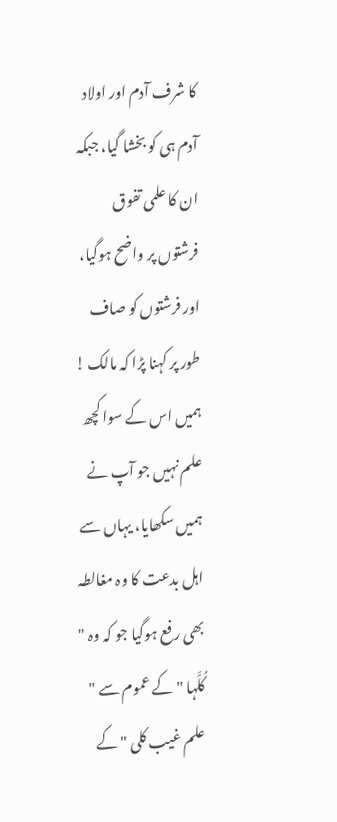کا شرف آدم اور اولاد آدم ہی کو بخشا گیا، جبکہ ان کا علمی تفوق فرشتوں پر واضح ہوگیا، اور فرشتوں کو صاف طور پر کہنا پڑا کہ مالک ! ہمیں اس کے سوا کچھ علم نہیں جو آپ نے ہمیں سکھایا، یہاں سے اہل بدعت کا وہ مغالطہ بھی رفع ہوگیا جو کہ وہ " کُلَّہا " کے عموم سے " علم غیب کلی " کے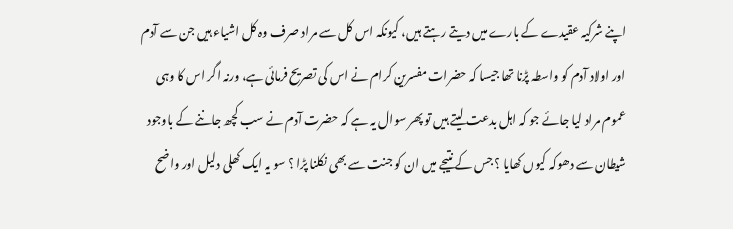اپنے شرکیہ عقیدے کے بارے میں دیتے رہتے ہیں، کیونکہ اس کل سے مراد صرف وہ کل اشیاء ہیں جن سے آدم اور اولاد آدم کو واسطہ پڑنا تھا جیسا کہ حضرات مفسرین کرام نے اس کی تصریح فرمائی ہے، ورنہ اگر اس کا وہی عموم مراد لیا جائے جو کہ اہل بدعت لیتے ہیں تو پھر سوال یہ ہے کہ حضرت آدم نے سب کچھ جاننے کے باوجود شیطان سے دھوکہ کیوں کھایا ؟ جس کے نتیجے میں ان کو جنت سے بھی نکلنا پڑا ؟ سو یہ ایک کھلی دلیل اور واضح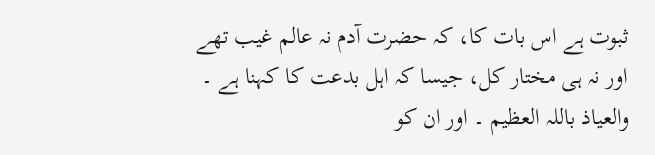ثبوت ہے اس بات کا، کہ حضرت آدم نہ عالم غیب تھے اور نہ ہی مختار کل، جیسا کہ اہل بدعت کا کہنا ہے ۔ والعیاذ باللہ العظیم ۔ اور ان کو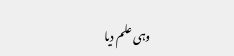وہی علم دیا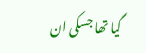گیا تھا جسکی ان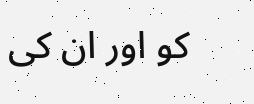کو اور ان کی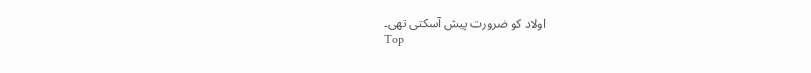اولاد کو ضرورت پیش آسکتی تھی۔
Top